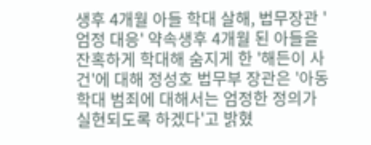생후 4개월 아들 학대 살해, 법무장관 '엄정 대응' 약속생후 4개월 된 아들을 잔혹하게 학대해 숨지게 한 '해든이 사건'에 대해 정성호 법무부 장관은 '아동학대 범죄에 대해서는 엄정한 정의가 실현되도록 하겠다'고 밝혔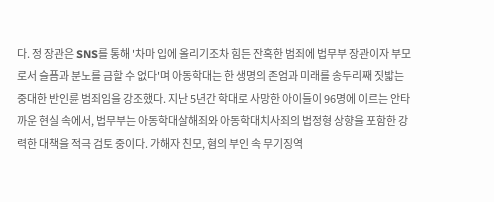다. 정 장관은 SNS를 통해 '차마 입에 올리기조차 힘든 잔혹한 범죄에 법무부 장관이자 부모로서 슬픔과 분노를 금할 수 없다'며 아동학대는 한 생명의 존엄과 미래를 송두리째 짓밟는 중대한 반인륜 범죄임을 강조했다. 지난 5년간 학대로 사망한 아이들이 96명에 이르는 안타까운 현실 속에서, 법무부는 아동학대살해죄와 아동학대치사죄의 법정형 상향을 포함한 강력한 대책을 적극 검토 중이다. 가해자 친모, 혐의 부인 속 무기징역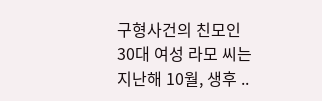구형사건의 친모인 30대 여성 라모 씨는 지난해 10월, 생후 ..